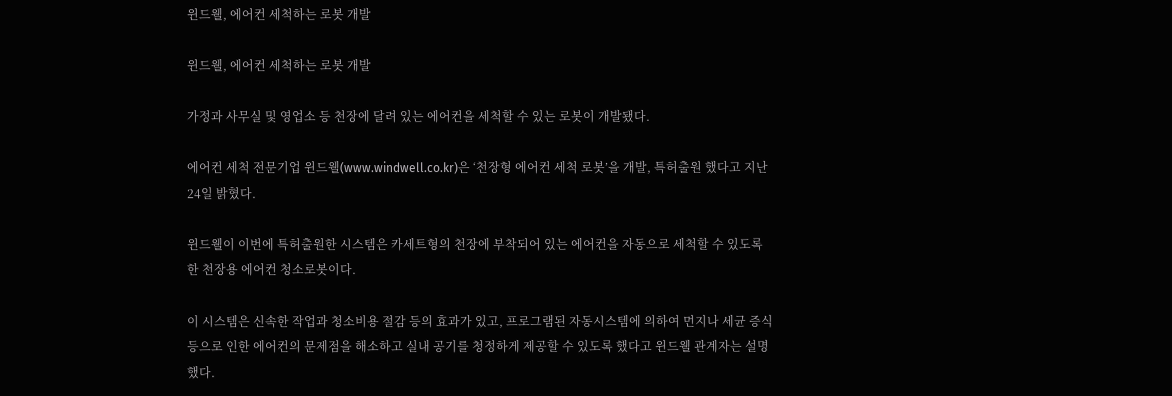윈드웰, 에어컨 세척하는 로봇 개발

윈드웰, 에어컨 세척하는 로봇 개발

가정과 사무실 및 영업소 등 천장에 달려 있는 에어컨을 세척할 수 있는 로봇이 개발됐다.

에어컨 세척 전문기업 윈드웰(www.windwell.co.kr)은 ‘천장형 에어컨 세척 로봇’을 개발, 특허출원 했다고 지난 24일 밝혔다.

윈드웰이 이번에 특허출원한 시스템은 카세트형의 천장에 부착되어 있는 에어컨을 자동으로 세척할 수 있도록 한 천장용 에어컨 청소로봇이다.

이 시스템은 신속한 작업과 청소비용 절감 등의 효과가 있고, 프로그램된 자동시스템에 의하여 먼지나 세균 증식 등으로 인한 에어컨의 문제점을 해소하고 실내 공기를 청정하게 제공할 수 있도록 했다고 윈드웰 관계자는 설명했다.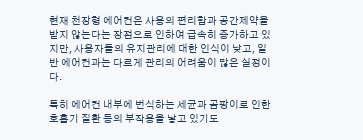현재 천장형 에어컨은 사용의 편리함과 공간제약을 받지 않는다는 장점으로 인하여 급속히 증가하고 있지만, 사용자들의 유지관리에 대한 인식이 낮고, 일반 에어컨과는 다르게 관리의 어려움이 많은 실정이다.

특히 에어컨 내부에 번식하는 세균과 곰팡이로 인한 호흡기 질환 등의 부작용을 낳고 있기도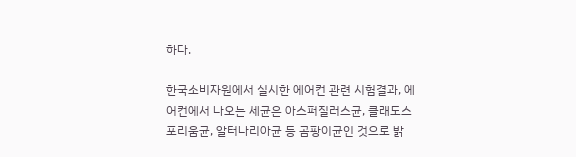하다.

한국소비자원에서 실시한 에어컨 관련 시험결과, 에어컨에서 나오는 세균은 아스퍼질러스균, 클래도스포리움균, 알터나리아균 등 곰팡이균인 것으로 밝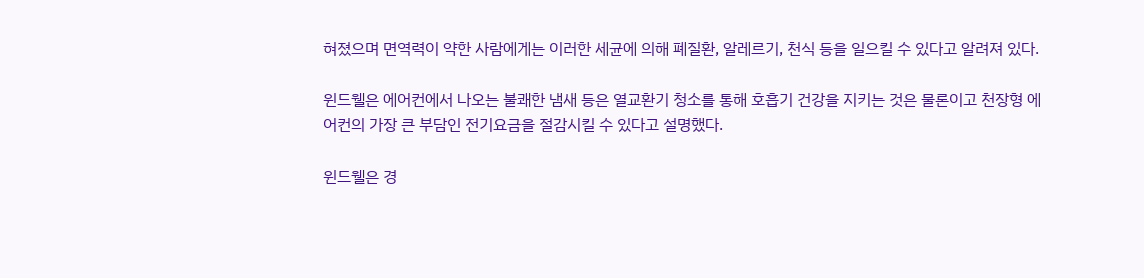혀졌으며 면역력이 약한 사람에게는 이러한 세균에 의해 폐질환, 알레르기, 천식 등을 일으킬 수 있다고 알려져 있다.

윈드웰은 에어컨에서 나오는 불쾌한 냄새 등은 열교환기 청소를 통해 호흡기 건강을 지키는 것은 물론이고 천장형 에어컨의 가장 큰 부담인 전기요금을 절감시킬 수 있다고 설명했다.

윈드웰은 경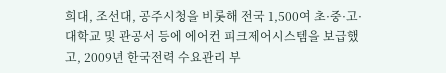희대, 조선대, 공주시청을 비롯해 전국 1,500여 초·중·고·대학교 및 관공서 등에 에어컨 피크제어시스템을 보급했고, 2009년 한국전력 수요관리 부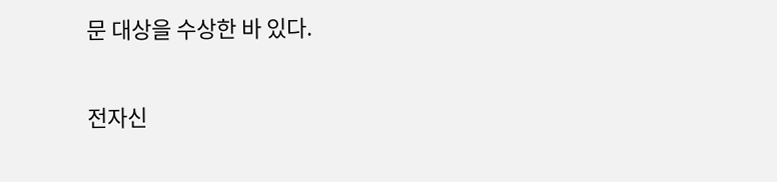문 대상을 수상한 바 있다.

전자신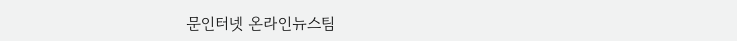문인터넷 온라인뉴스팀